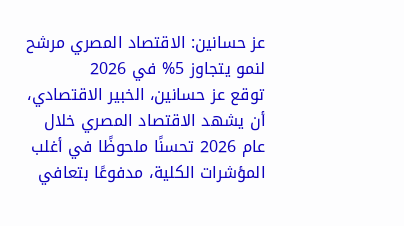عز حسانين: الاقتصاد المصري مرشح لنمو يتجاوز 5% في 2026
توقع عز حسانين، الخبير الاقتصادي، أن يشهد الاقتصاد المصري خلال عام 2026 تحسنًا ملحوظًا في أغلب المؤشرات الكلية، مدفوعًا بتعافي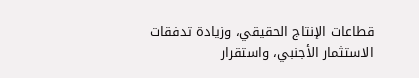قطاعات الإنتاج الحقيقي، وزيادة تدفقات الاستثمار الأجنبي، واستقرار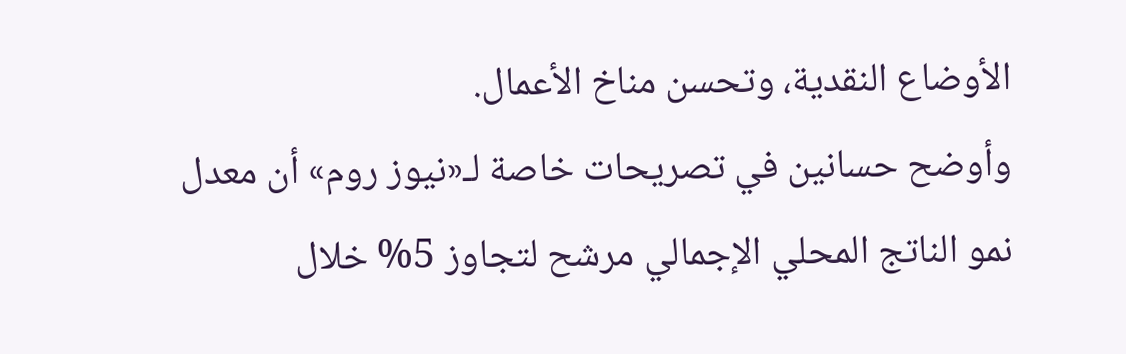الأوضاع النقدية، وتحسن مناخ الأعمال.
وأوضح حسانين في تصريحات خاصة لـ«نيوز روم» أن معدل نمو الناتج المحلي الإجمالي مرشح لتجاوز 5% خلال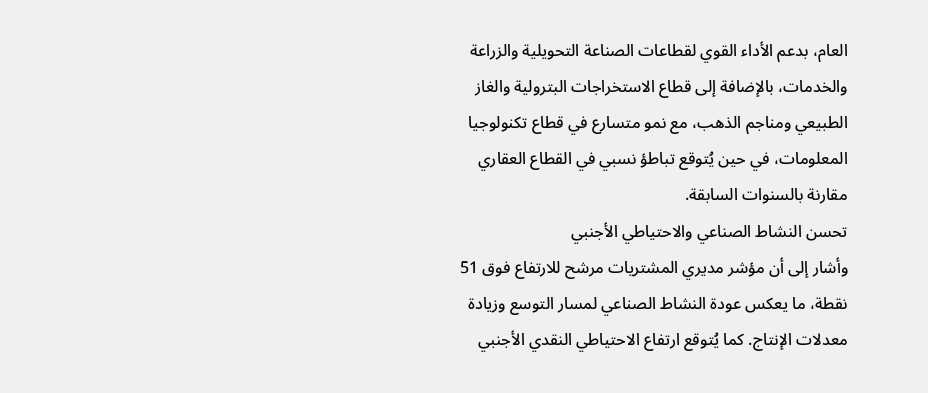العام، بدعم الأداء القوي لقطاعات الصناعة التحويلية والزراعة والخدمات، بالإضافة إلى قطاع الاستخراجات البترولية والغاز الطبيعي ومناجم الذهب، مع نمو متسارع في قطاع تكنولوجيا المعلومات، في حين يُتوقع تباطؤ نسبي في القطاع العقاري مقارنة بالسنوات السابقة.
تحسن النشاط الصناعي والاحتياطي الأجنبي
وأشار إلى أن مؤشر مديري المشتريات مرشح للارتفاع فوق 51 نقطة، ما يعكس عودة النشاط الصناعي لمسار التوسع وزيادة معدلات الإنتاج. كما يُتوقع ارتفاع الاحتياطي النقدي الأجنبي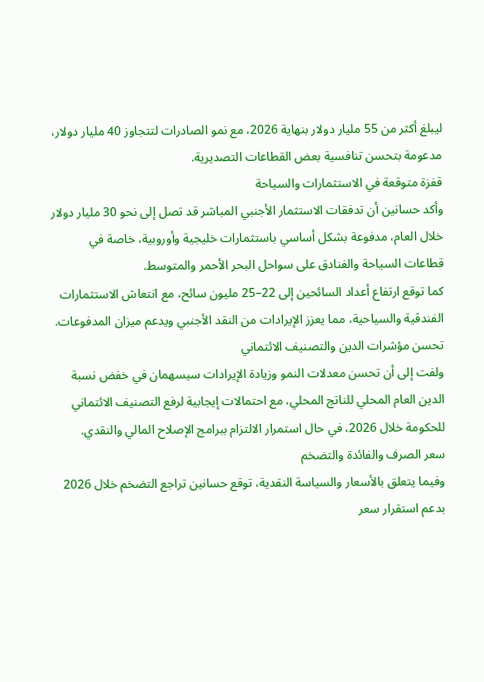ليبلغ أكثر من 55 مليار دولار بنهاية 2026، مع نمو الصادرات لتتجاوز 40 مليار دولار، مدعومة بتحسن تنافسية بعض القطاعات التصديرية.
قفزة متوقعة في الاستثمارات والسياحة
وأكد حسانين أن تدفقات الاستثمار الأجنبي المباشر قد تصل إلى نحو 30 مليار دولار خلال العام، مدفوعة بشكل أساسي باستثمارات خليجية وأوروبية، خاصة في قطاعات السياحة والفنادق على سواحل البحر الأحمر والمتوسط.
كما توقع ارتفاع أعداد السائحين إلى 22–25 مليون سائح، مع انتعاش الاستثمارات الفندقية والسياحية، مما يعزز الإيرادات من النقد الأجنبي ويدعم ميزان المدفوعات.
تحسن مؤشرات الدين والتصنيف الائتماني
ولفت إلى أن تحسن معدلات النمو وزيادة الإيرادات سيسهمان في خفض نسبة الدين العام المحلي للناتج المحلي، مع احتمالات إيجابية لرفع التصنيف الائتماني للحكومة خلال 2026، في حال استمرار الالتزام ببرامج الإصلاح المالي والنقدي.
سعر الصرف والفائدة والتضخم
وفيما يتعلق بالأسعار والسياسة النقدية، توقع حسانين تراجع التضخم خلال 2026 بدعم استقرار سعر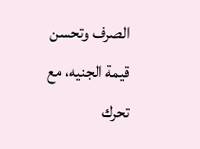الصرف وتحسن قيمة الجنيه، مع تحرك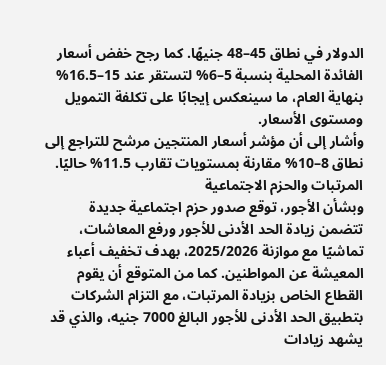الدولار في نطاق 45–48 جنيهًا. كما رجح خفض أسعار الفائدة المحلية بنسبة 5–6% لتستقر عند 15–16.5% بنهاية العام، ما سينعكس إيجابًا على تكلفة التمويل ومستوى الأسعار.
وأشار إلى أن مؤشر أسعار المنتجين مرشح للتراجع إلى نطاق 8–10% مقارنة بمستويات تقارب 11.5% حاليًا.
المرتبات والحزم الاجتماعية
وبشأن الأجور، توقع صدور حزم اجتماعية جديدة تتضمن زيادة الحد الأدنى للأجور ورفع المعاشات، تماشيًا مع موازنة 2025/2026، بهدف تخفيف أعباء المعيشة عن المواطنين. كما من المتوقع أن يقوم القطاع الخاص بزيادة المرتبات، مع التزام الشركات بتطبيق الحد الأدنى للأجور البالغ 7000 جنيه، والذي قد يشهد زيادات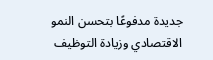جديدة مدفوعًا بتحسن النمو الاقتصادي وزيادة التوظيف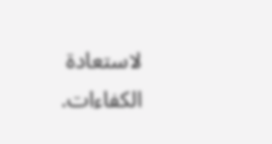لاستعادة الكفاءات.